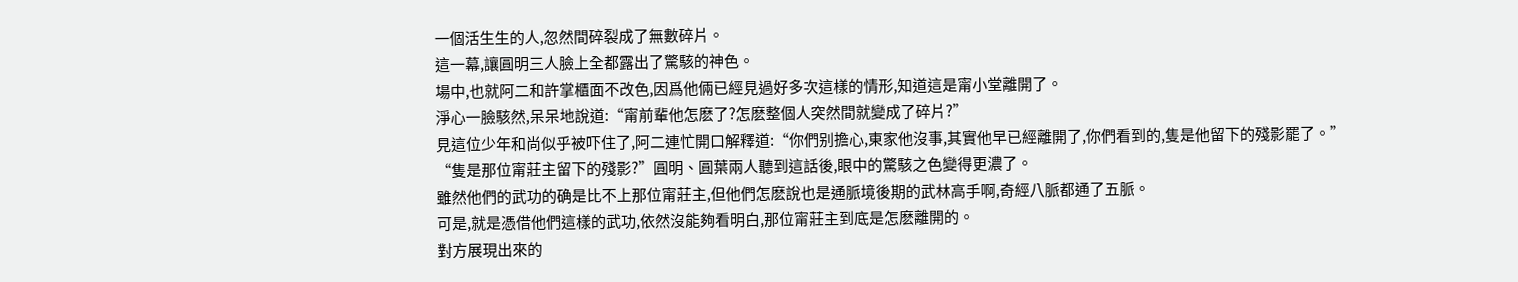一個活生生的人,忽然間碎裂成了無數碎片。
這一幕,讓圓明三人臉上全都露出了驚駭的神色。
場中,也就阿二和許掌櫃面不改色,因爲他倆已經見過好多次這樣的情形,知道這是甯小堂離開了。
淨心一臉駭然,呆呆地說道:“甯前輩他怎麽了?怎麽整個人突然間就變成了碎片?”
見這位少年和尚似乎被吓住了,阿二連忙開口解釋道:“你們别擔心,東家他沒事,其實他早已經離開了,你們看到的,隻是他留下的殘影罷了。”
“隻是那位甯莊主留下的殘影?”圓明、圓葉兩人聽到這話後,眼中的驚駭之色變得更濃了。
雖然他們的武功的确是比不上那位甯莊主,但他們怎麽說也是通脈境後期的武林高手啊,奇經八脈都通了五脈。
可是,就是憑借他們這樣的武功,依然沒能夠看明白,那位甯莊主到底是怎麽離開的。
對方展現出來的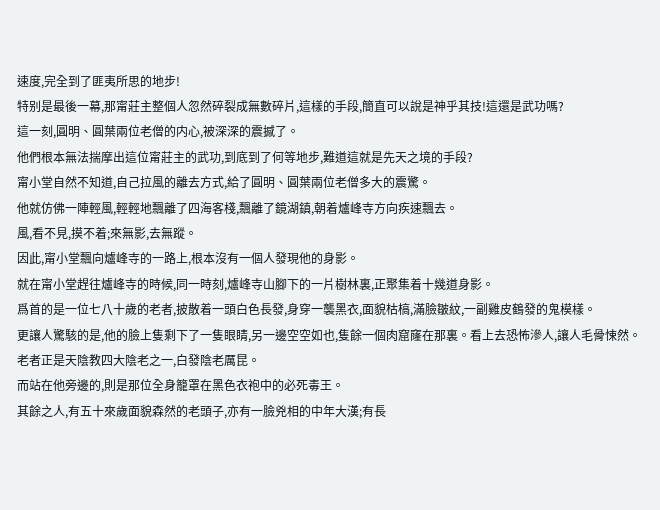速度,完全到了匪夷所思的地步!
特别是最後一幕,那甯莊主整個人忽然碎裂成無數碎片,這樣的手段,簡直可以說是神乎其技!這還是武功嗎?
這一刻,圓明、圓葉兩位老僧的内心,被深深的震撼了。
他們根本無法揣摩出這位甯莊主的武功,到底到了何等地步,難道這就是先天之境的手段?
甯小堂自然不知道,自己拉風的離去方式,給了圓明、圓葉兩位老僧多大的震驚。
他就仿佛一陣輕風,輕輕地飄離了四海客棧,飄離了鏡湖鎮,朝着爐峰寺方向疾速飄去。
風,看不見,摸不着;來無影,去無蹤。
因此,甯小堂飄向爐峰寺的一路上,根本沒有一個人發現他的身影。
就在甯小堂趕往爐峰寺的時候,同一時刻,爐峰寺山腳下的一片樹林裏,正聚集着十幾道身影。
爲首的是一位七八十歲的老者,披散着一頭白色長發,身穿一襲黑衣,面貌枯槁,滿臉皺紋,一副雞皮鶴發的鬼模樣。
更讓人驚駭的是,他的臉上隻剩下了一隻眼睛,另一邊空空如也,隻餘一個肉窟窿在那裏。看上去恐怖滲人,讓人毛骨悚然。
老者正是天陰教四大陰老之一,白發陰老厲昆。
而站在他旁邊的,則是那位全身籠罩在黑色衣袍中的必死毒王。
其餘之人,有五十來歲面貌森然的老頭子,亦有一臉兇相的中年大漢;有長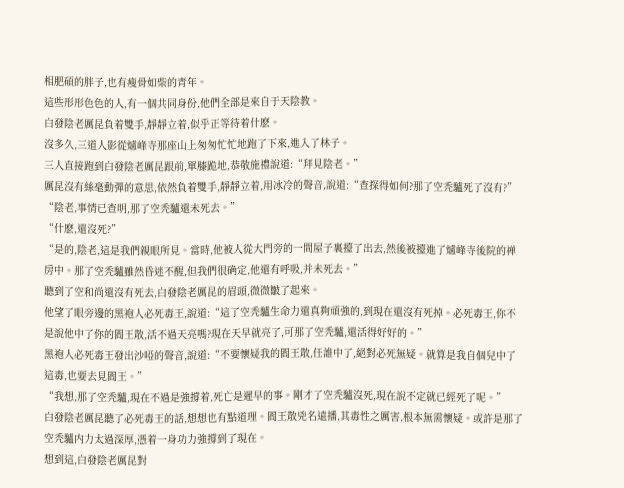相肥碩的胖子,也有瘦骨如柴的青年。
這些形形色色的人,有一個共同身份,他們全部是來自于天陰教。
白發陰老厲昆負着雙手,靜靜立着,似乎正等待着什麽。
沒多久,三道人影從爐峰寺那座山上匆匆忙忙地跑了下來,進入了林子。
三人直接跑到白發陰老厲昆跟前,單膝跪地,恭敬施禮說道:“拜見陰老。”
厲昆沒有絲毫動彈的意思,依然負着雙手,靜靜立着,用冰冷的聲音,說道:“查探得如何?那了空秃驢死了沒有?”
“陰老,事情已查明,那了空秃驢還未死去。”
“什麽,還沒死?”
“是的,陰老,這是我們親眼所見。當時,他被人從大門旁的一間屋子裏擡了出去,然後被擡進了爐峰寺後院的禅房中。那了空秃驢雖然昏迷不醒,但我們很确定,他還有呼吸,并未死去。”
聽到了空和尚還沒有死去,白發陰老厲昆的眉頭,微微皺了起來。
他望了眼旁邊的黑袍人必死毒王,說道:“這了空秃驢生命力還真夠頑強的,到現在還沒有死掉。必死毒王,你不是說他中了你的閻王散,活不過天亮嗎?現在天早就亮了,可那了空秃驢,還活得好好的。”
黑袍人必死毒王發出沙啞的聲音,說道:“不要懷疑我的閻王散,任誰中了,絕對必死無疑。就算是我自個兒中了這毒,也要去見閻王。”
“我想,那了空秃驢,現在不過是強撐着,死亡是遲早的事。剛才了空秃驢沒死,現在說不定就已經死了呢。”
白發陰老厲昆聽了必死毒王的話,想想也有點道理。閻王散兇名遠播,其毒性之厲害,根本無需懷疑。或許是那了空秃驢内力太過深厚,憑着一身功力強撐到了現在。
想到這,白發陰老厲昆對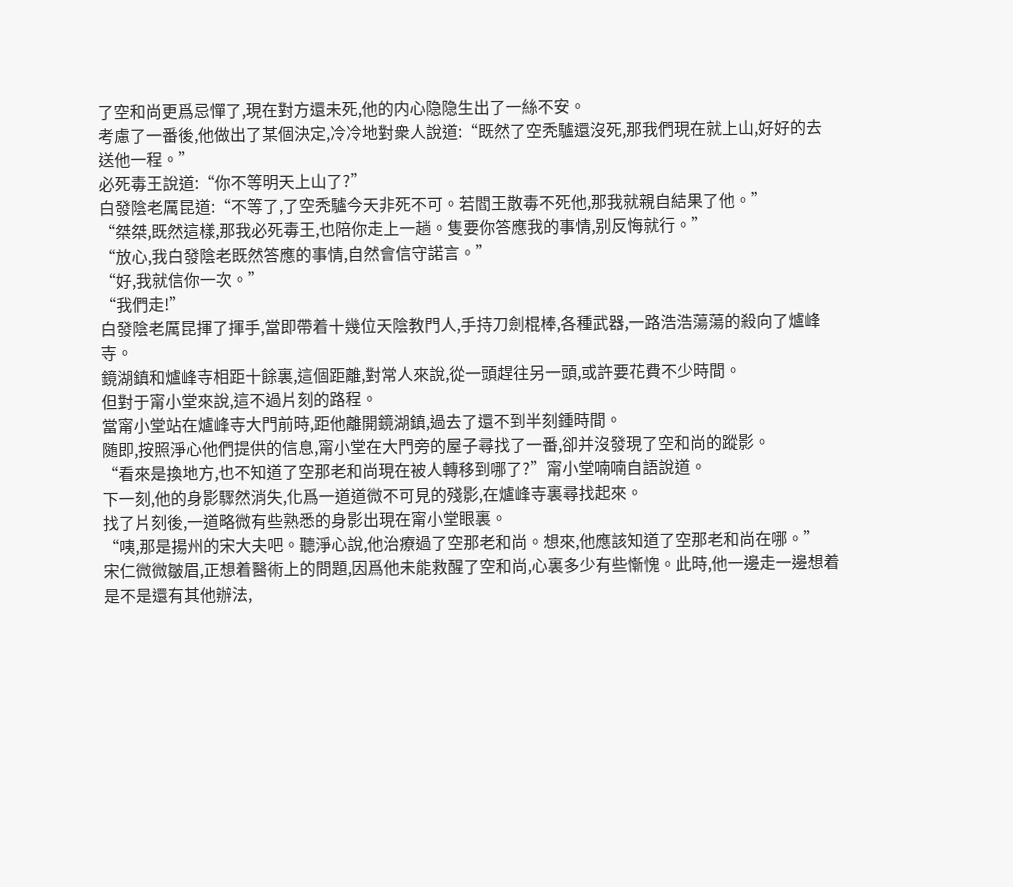了空和尚更爲忌憚了,現在對方還未死,他的内心隐隐生出了一絲不安。
考慮了一番後,他做出了某個決定,冷冷地對衆人說道:“既然了空秃驢還沒死,那我們現在就上山,好好的去送他一程。”
必死毒王說道:“你不等明天上山了?”
白發陰老厲昆道:“不等了,了空秃驢今天非死不可。若閻王散毒不死他,那我就親自結果了他。”
“桀桀,既然這樣,那我必死毒王,也陪你走上一趟。隻要你答應我的事情,别反悔就行。”
“放心,我白發陰老既然答應的事情,自然會信守諾言。”
“好,我就信你一次。”
“我們走!”
白發陰老厲昆揮了揮手,當即帶着十幾位天陰教門人,手持刀劍棍棒,各種武器,一路浩浩蕩蕩的殺向了爐峰寺。
鏡湖鎮和爐峰寺相距十餘裏,這個距離,對常人來說,從一頭趕往另一頭,或許要花費不少時間。
但對于甯小堂來說,這不過片刻的路程。
當甯小堂站在爐峰寺大門前時,距他離開鏡湖鎮,過去了還不到半刻鍾時間。
随即,按照淨心他們提供的信息,甯小堂在大門旁的屋子尋找了一番,卻并沒發現了空和尚的蹤影。
“看來是換地方,也不知道了空那老和尚現在被人轉移到哪了?”甯小堂喃喃自語說道。
下一刻,他的身影驟然消失,化爲一道道微不可見的殘影,在爐峰寺裏尋找起來。
找了片刻後,一道略微有些熟悉的身影出現在甯小堂眼裏。
“咦,那是揚州的宋大夫吧。聽淨心說,他治療過了空那老和尚。想來,他應該知道了空那老和尚在哪。”
宋仁微微皺眉,正想着醫術上的問題,因爲他未能救醒了空和尚,心裏多少有些慚愧。此時,他一邊走一邊想着是不是還有其他辦法,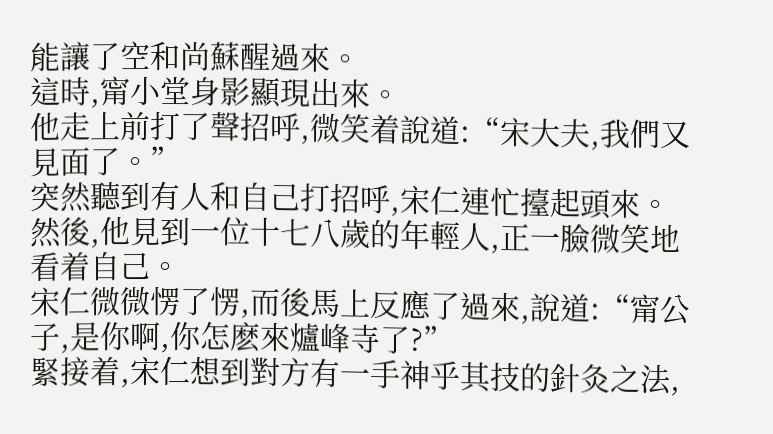能讓了空和尚蘇醒過來。
這時,甯小堂身影顯現出來。
他走上前打了聲招呼,微笑着說道:“宋大夫,我們又見面了。”
突然聽到有人和自己打招呼,宋仁連忙擡起頭來。
然後,他見到一位十七八歲的年輕人,正一臉微笑地看着自己。
宋仁微微愣了愣,而後馬上反應了過來,說道:“甯公子,是你啊,你怎麽來爐峰寺了?”
緊接着,宋仁想到對方有一手神乎其技的針灸之法,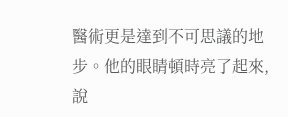醫術更是達到不可思議的地步。他的眼睛頓時亮了起來,說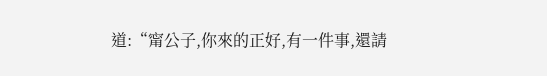道:“甯公子,你來的正好,有一件事,還請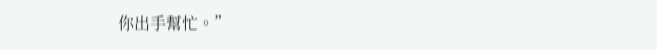你出手幫忙。”